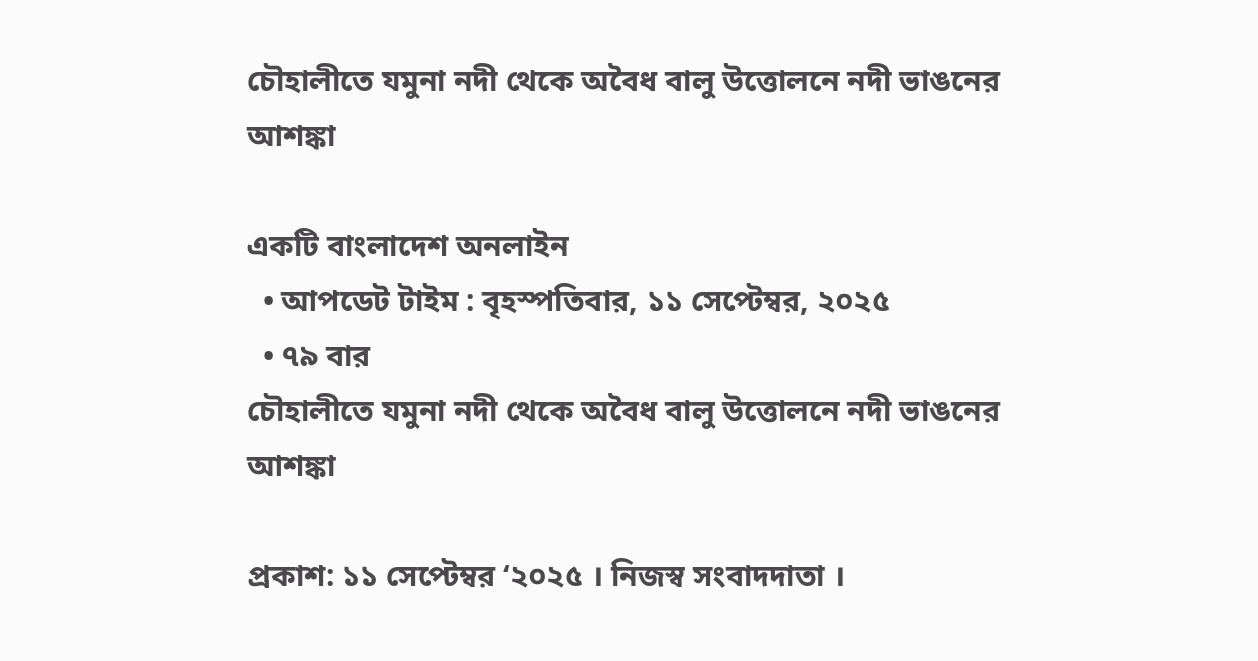চৌহালীতে যমুনা নদী থেকে অবৈধ বালু উত্তোলনে নদী ভাঙনের আশঙ্কা

একটি বাংলাদেশ অনলাইন
  • আপডেট টাইম : বৃহস্পতিবার, ১১ সেপ্টেম্বর, ২০২৫
  • ৭৯ বার
চৌহালীতে যমুনা নদী থেকে অবৈধ বালু উত্তোলনে নদী ভাঙনের আশঙ্কা

প্রকাশ: ১১ সেপ্টেম্বর ‘২০২৫ । নিজস্ব সংবাদদাতা ।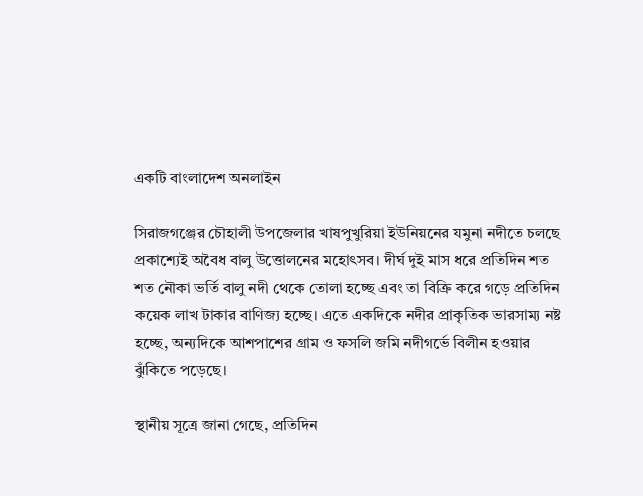একটি বাংলাদেশ অনলাইন

সিরাজগঞ্জের চৌহালী উপজেলার খাষপুখুরিয়া ইউনিয়নের যমুনা নদীতে চলছে প্রকাশ্যেই অবৈধ বালু উত্তোলনের মহোৎসব। দীর্ঘ দুই মাস ধরে প্রতিদিন শত শত নৌকা ভর্তি বালু নদী থেকে তোলা হচ্ছে এবং তা বিক্রি করে গড়ে প্রতিদিন কয়েক লাখ টাকার বাণিজ্য হচ্ছে। এতে একদিকে নদীর প্রাকৃতিক ভারসাম্য নষ্ট হচ্ছে, অন্যদিকে আশপাশের গ্রাম ও ফসলি জমি নদীগর্ভে বিলীন হওয়ার ঝুঁকিতে পড়েছে।

স্থানীয় সূত্রে জানা গেছে, প্রতিদিন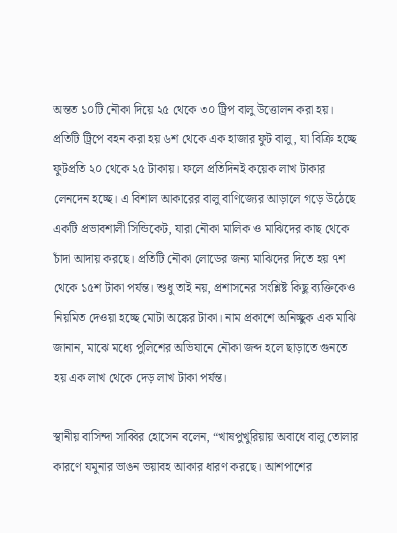অন্তত ১০টি নৌকা দিয়ে ২৫ থেকে ৩০ ট্রিপ বালু উত্তোলন করা হয়। প্রতিটি ট্রিপে বহন করা হয় ৬শ থেকে এক হাজার ফুট বালু, যা বিক্রি হচ্ছে ফুটপ্রতি ২০ থেকে ২৫ টাকায়। ফলে প্রতিদিনই কয়েক লাখ টাকার লেনদেন হচ্ছে। এ বিশাল আকারের বালু বাণিজ্যের আড়ালে গড়ে উঠেছে একটি প্রভাবশালী সিন্ডিকেট, যারা নৌকা মালিক ও মাঝিদের কাছ থেকে চাঁদা আদায় করছে। প্রতিটি নৌকা লোডের জন্য মাঝিদের দিতে হয় ৭শ থেকে ১৫শ টাকা পর্যন্ত। শুধু তাই নয়, প্রশাসনের সংশ্লিষ্ট কিছু ব্যক্তিকেও নিয়মিত দেওয়া হচ্ছে মোটা অঙ্কের টাকা। নাম প্রকাশে অনিচ্ছুক এক মাঝি জানান, মাঝে মধ্যে পুলিশের অভিযানে নৌকা জব্দ হলে ছাড়াতে গুনতে হয় এক লাখ থেকে দেড় লাখ টাকা পর্যন্ত।

স্থানীয় বাসিন্দা সাব্বির হোসেন বলেন, “খাষপুখুরিয়ায় অবাধে বালু তোলার কারণে যমুনার ভাঙন ভয়াবহ আকার ধারণ করছে। আশপাশের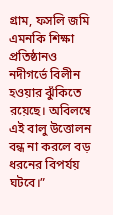গ্রাম, ফসলি জমি এমনকি শিক্ষা প্রতিষ্ঠানও নদীগর্ভে বিলীন হওয়ার ঝুঁকিতে রয়েছে। অবিলম্বে এই বালু উত্তোলন বন্ধ না করলে বড় ধরনের বিপর্যয় ঘটবে।”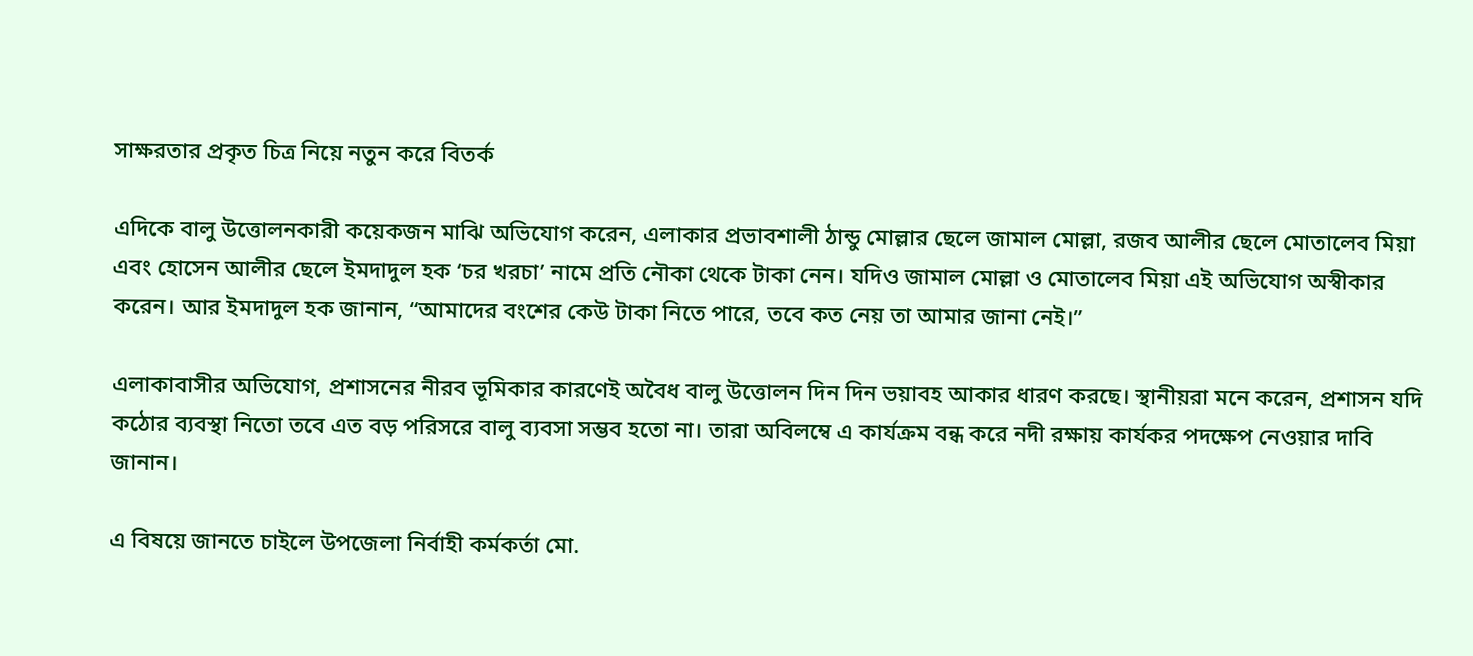সাক্ষরতার প্রকৃত চিত্র নিয়ে নতুন করে বিতর্ক

এদিকে বালু উত্তোলনকারী কয়েকজন মাঝি অভিযোগ করেন, এলাকার প্রভাবশালী ঠান্ডু মোল্লার ছেলে জামাল মোল্লা, রজব আলীর ছেলে মোতালেব মিয়া এবং হোসেন আলীর ছেলে ইমদাদুল হক ‘চর খরচা’ নামে প্রতি নৌকা থেকে টাকা নেন। যদিও জামাল মোল্লা ও মোতালেব মিয়া এই অভিযোগ অস্বীকার করেন। আর ইমদাদুল হক জানান, “আমাদের বংশের কেউ টাকা নিতে পারে, তবে কত নেয় তা আমার জানা নেই।”

এলাকাবাসীর অভিযোগ, প্রশাসনের নীরব ভূমিকার কারণেই অবৈধ বালু উত্তোলন দিন দিন ভয়াবহ আকার ধারণ করছে। স্থানীয়রা মনে করেন, প্রশাসন যদি কঠোর ব্যবস্থা নিতো তবে এত বড় পরিসরে বালু ব্যবসা সম্ভব হতো না। তারা অবিলম্বে এ কার্যক্রম বন্ধ করে নদী রক্ষায় কার্যকর পদক্ষেপ নেওয়ার দাবি জানান।

এ বিষয়ে জানতে চাইলে উপজেলা নির্বাহী কর্মকর্তা মো.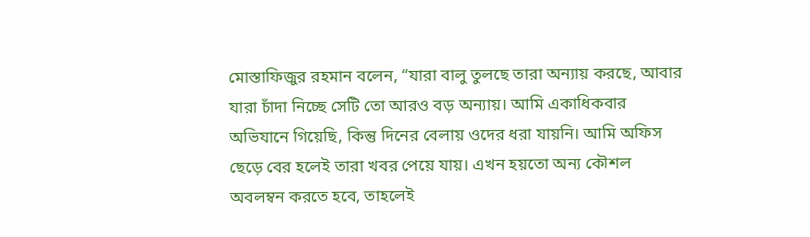মোস্তাফিজুর রহমান বলেন, “যারা বালু তুলছে তারা অন্যায় করছে, আবার যারা চাঁদা নিচ্ছে সেটি তো আরও বড় অন্যায়। আমি একাধিকবার অভিযানে গিয়েছি, কিন্তু দিনের বেলায় ওদের ধরা যায়নি। আমি অফিস ছেড়ে বের হলেই তারা খবর পেয়ে যায়। এখন হয়তো অন্য কৌশল অবলম্বন করতে হবে, তাহলেই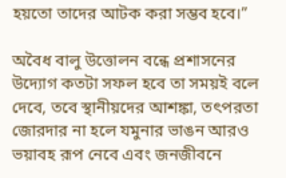হয়তো তাদের আটক করা সম্ভব হবে।”

অবৈধ বালু উত্তোলন বন্ধে প্রশাসনের উদ্যোগ কতটা সফল হবে তা সময়ই বলে দেবে, তবে স্থানীয়দের আশঙ্কা, তৎপরতা জোরদার না হলে যমুনার ভাঙন আরও ভয়াবহ রূপ নেবে এবং জনজীবনে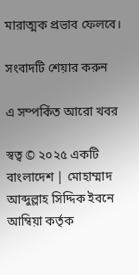মারাত্মক প্রভাব ফেলবে।

সংবাদটি শেয়ার করুন

এ সম্পর্কিত আরো খবর

স্বত্ব © ২০২৫ একটি বাংলাদেশ | মোহাম্মাদ আব্দুল্লাহ সিদ্দিক ইবনে আম্বিয়া কর্তৃক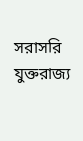সরাসরি যুক্তরাজ্য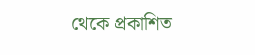থেকে প্রকাশিত